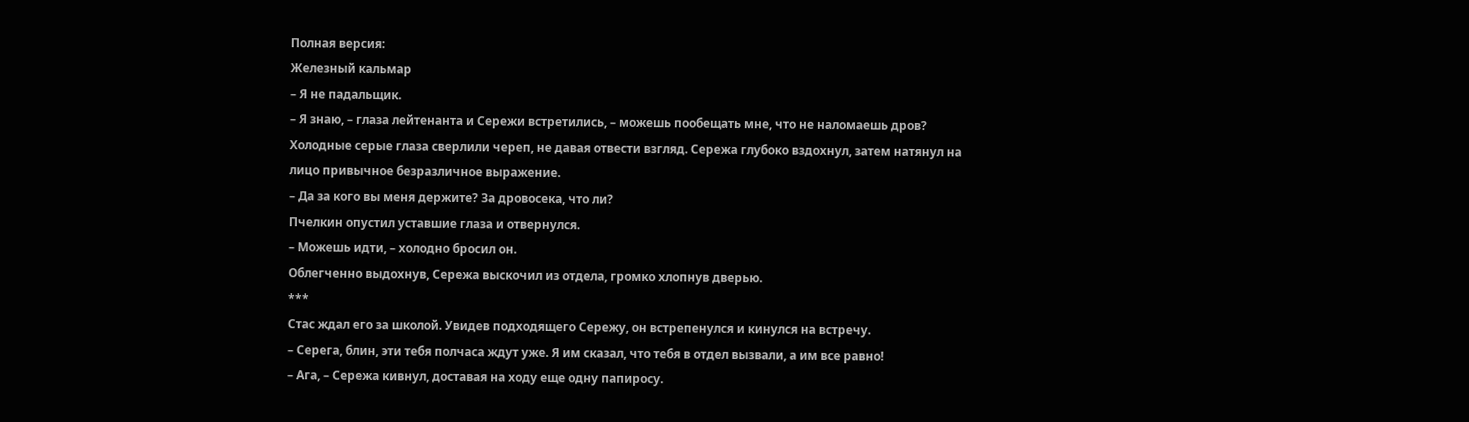Полная версия:
Железный кальмар
– Я не падальщик.
– Я знаю, – глаза лейтенанта и Сережи встретились, – можешь пообещать мне, что не наломаешь дров?
Холодные серые глаза сверлили череп, не давая отвести взгляд. Сережа глубоко вздохнул, затем натянул на лицо привычное безразличное выражение.
– Да за кого вы меня держите? За дровосека, что ли?
Пчелкин опустил уставшие глаза и отвернулся.
– Можешь идти, – холодно бросил он.
Облегченно выдохнув, Сережа выскочил из отдела, громко хлопнув дверью.
***
Стас ждал его за школой. Увидев подходящего Сережу, он встрепенулся и кинулся на встречу.
– Серега, блин, эти тебя полчаса ждут уже. Я им сказал, что тебя в отдел вызвали, а им все равно!
– Ага, – Сережа кивнул, доставая на ходу еще одну папиросу.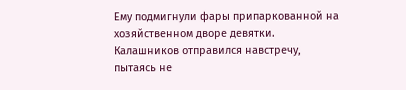Ему подмигнули фары припаркованной на хозяйственном дворе девятки. Калашников отправился навстречу, пытаясь не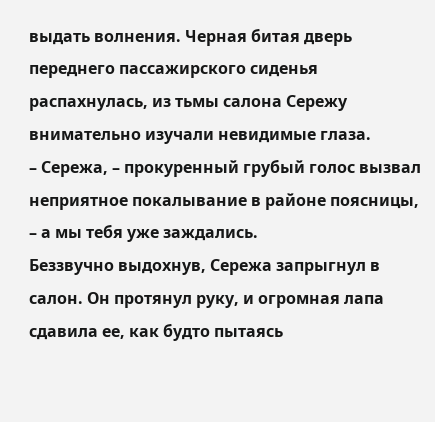выдать волнения. Черная битая дверь переднего пассажирского сиденья распахнулась, из тьмы салона Сережу внимательно изучали невидимые глаза.
– Сережа, – прокуренный грубый голос вызвал неприятное покалывание в районе поясницы, – а мы тебя уже заждались.
Беззвучно выдохнув, Сережа запрыгнул в салон. Он протянул руку, и огромная лапа сдавила ее, как будто пытаясь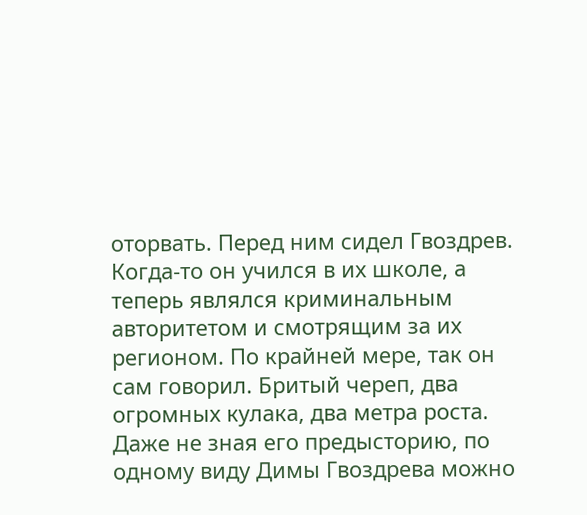оторвать. Перед ним сидел Гвоздрев. Когда-то он учился в их школе, а теперь являлся криминальным авторитетом и смотрящим за их регионом. По крайней мере, так он сам говорил. Бритый череп, два огромных кулака, два метра роста. Даже не зная его предысторию, по одному виду Димы Гвоздрева можно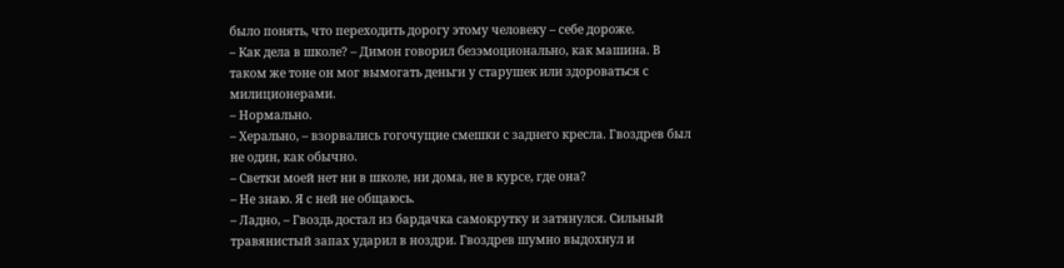было понять, что переходить дорогу этому человеку – себе дороже.
– Как дела в школе? – Димон говорил безэмоционально, как машина. В таком же тоне он мог вымогать деньги у старушек или здороваться с милиционерами.
– Нормально.
– Херально, – взорвались гогочущие смешки с заднего кресла. Гвоздрев был не один, как обычно.
– Светки моей нет ни в школе, ни дома, не в курсе, где она?
– Не знаю. Я с ней не общаюсь.
– Ладно, – Гвоздь достал из бардачка самокрутку и затянулся. Сильный травянистый запах ударил в ноздри. Гвоздрев шумно выдохнул и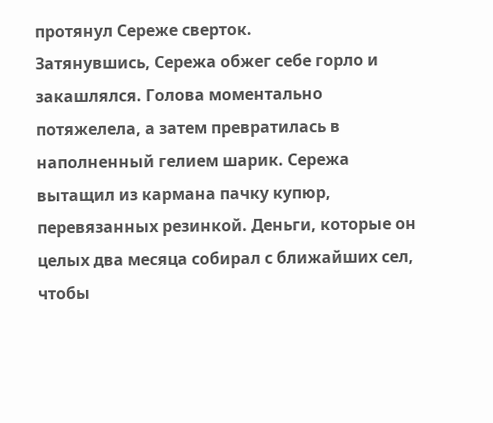протянул Сереже сверток.
Затянувшись, Сережа обжег себе горло и закашлялся. Голова моментально потяжелела, а затем превратилась в наполненный гелием шарик. Сережа вытащил из кармана пачку купюр, перевязанных резинкой. Деньги, которые он целых два месяца собирал с ближайших сел, чтобы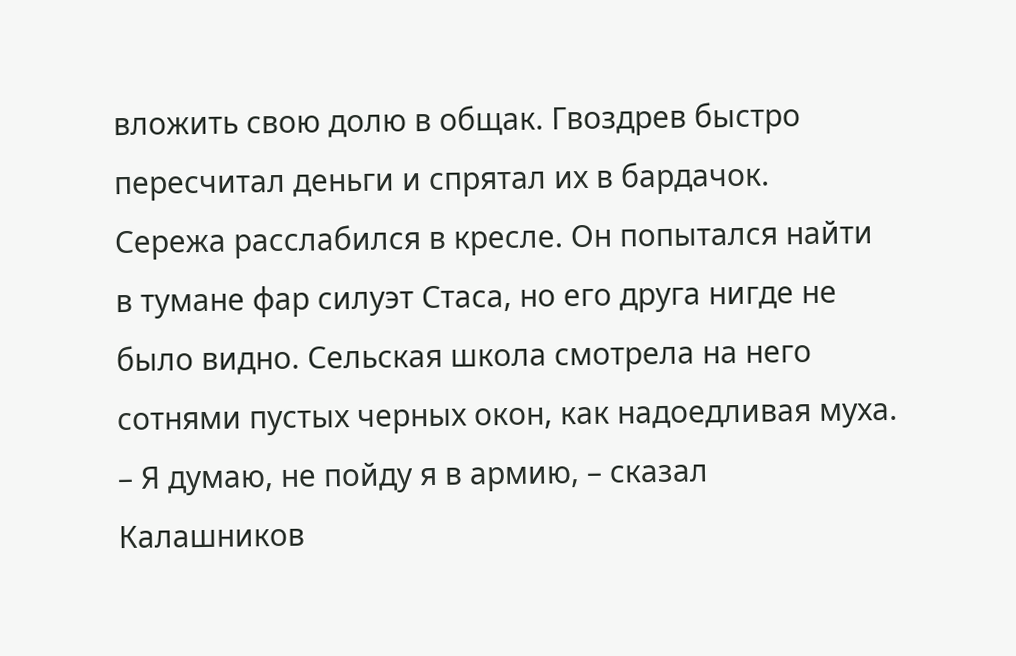вложить свою долю в общак. Гвоздрев быстро пересчитал деньги и спрятал их в бардачок.
Сережа расслабился в кресле. Он попытался найти в тумане фар силуэт Стаса, но его друга нигде не было видно. Сельская школа смотрела на него сотнями пустых черных окон, как надоедливая муха.
– Я думаю, не пойду я в армию, – сказал Калашников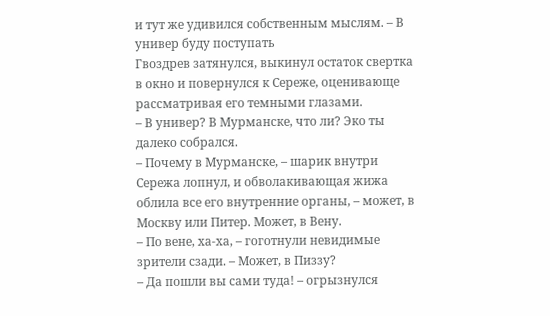и тут же удивился собственным мыслям. – В универ буду поступать
Гвоздрев затянулся, выкинул остаток свертка в окно и повернулся к Сереже, оценивающе рассматривая его темными глазами.
– В универ? В Мурманске, что ли? Эко ты далеко собрался.
– Почему в Мурманске, – шарик внутри Сережа лопнул, и обволакивающая жижа облила все его внутренние органы, – может, в Москву или Питер. Может, в Вену.
– По вене, ха-ха, – гоготнули невидимые зрители сзади. – Может, в Пиззу?
– Да пошли вы сами туда! – огрызнулся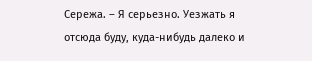Сережа. – Я серьезно. Уезжать я отсюда буду, куда-нибудь далеко и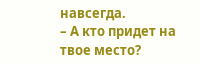навсегда.
– А кто придет на твое место?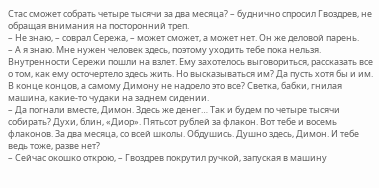Стас сможет собрать четыре тысячи за два месяца? – буднично спросил Гвоздрев, не обращая внимания на посторонний треп.
– Не знаю, – соврал Сережа, – может сможет, а может нет. Он же деловой парень.
– А я знаю. Мне нужен человек здесь, поэтому уходить тебе пока нельзя.
Внутренности Сережи пошли на взлет. Ему захотелось выговориться, рассказать все о том, как ему осточертело здесь жить. Но высказываться им? Да пусть хотя бы и им. В конце концов, а самому Димону не надоело это все? Светка, бабки, гнилая машина, какие-то чудаки на заднем сидении.
– Да погнали вместе, Димон. Здесь же денег… Так и будем по четыре тысячи собирать? Духи, блин, «Диор». Пятьсот рублей за флакон. Вот тебе и восемь флаконов. За два месяца, со всей школы. Обдушись. Душно здесь, Димон. И тебе ведь тоже, разве нет?
– Сейчас окошко открою, – Гвоздрев покрутил ручкой, запуская в машину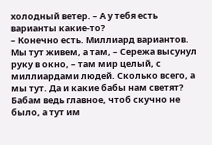холодный ветер. – А у тебя есть варианты какие-то?
– Конечно есть. Миллиард вариантов. Мы тут живем, а там, – Сережа высунул руку в окно, – там мир целый, с миллиардами людей. Сколько всего, а мы тут. Да и какие бабы нам светят? Бабам ведь главное, чтоб скучно не было, а тут им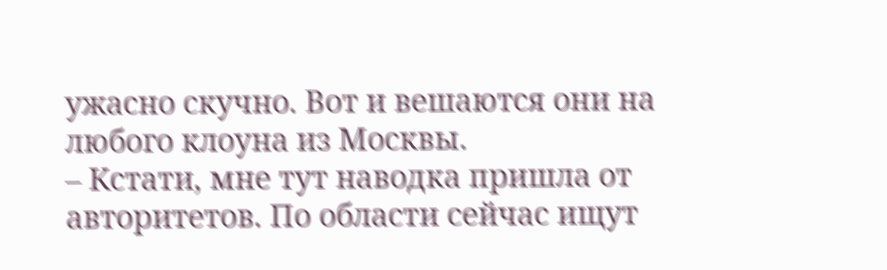ужасно скучно. Вот и вешаются они на любого клоуна из Москвы.
– Кстати, мне тут наводка пришла от авторитетов. По области сейчас ищут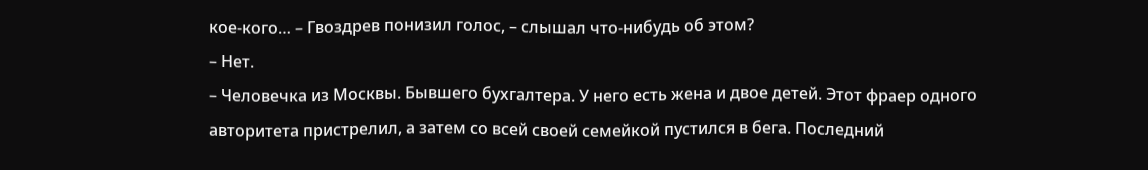кое-кого… – Гвоздрев понизил голос, – слышал что-нибудь об этом?
– Нет.
– Человечка из Москвы. Бывшего бухгалтера. У него есть жена и двое детей. Этот фраер одного авторитета пристрелил, а затем со всей своей семейкой пустился в бега. Последний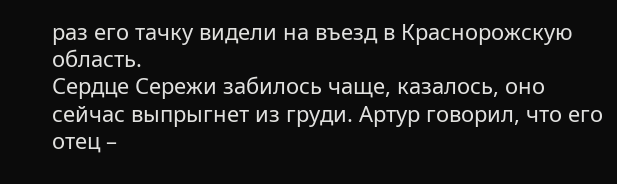раз его тачку видели на въезд в Краснорожскую область.
Сердце Сережи забилось чаще, казалось, оно сейчас выпрыгнет из груди. Артур говорил, что его отец –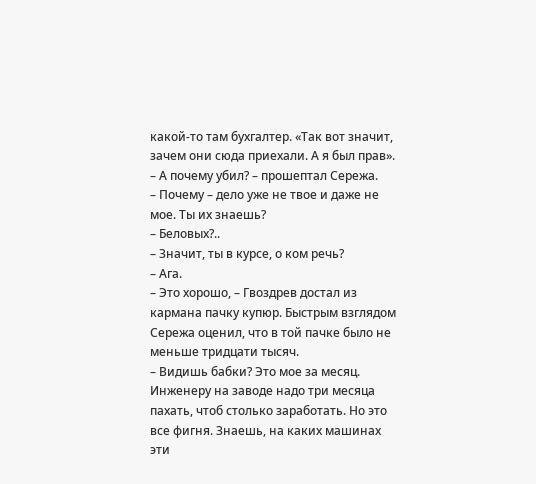какой-то там бухгалтер. «Так вот значит, зачем они сюда приехали. А я был прав».
– А почему убил? – прошептал Сережа.
– Почему – дело уже не твое и даже не мое. Ты их знаешь?
– Беловых?..
– Значит, ты в курсе, о ком речь?
– Ага.
– Это хорошо, – Гвоздрев достал из кармана пачку купюр. Быстрым взглядом Сережа оценил, что в той пачке было не меньше тридцати тысяч.
– Видишь бабки? Это мое за месяц. Инженеру на заводе надо три месяца пахать, чтоб столько заработать. Но это все фигня. Знаешь, на каких машинах эти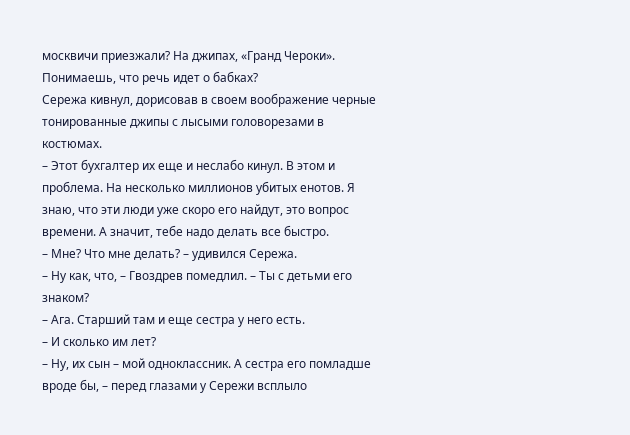москвичи приезжали? На джипах, «Гранд Чероки». Понимаешь, что речь идет о бабках?
Сережа кивнул, дорисовав в своем воображение черные тонированные джипы с лысыми головорезами в костюмах.
– Этот бухгалтер их еще и неслабо кинул. В этом и проблема. На несколько миллионов убитых енотов. Я знаю, что эти люди уже скоро его найдут, это вопрос времени. А значит, тебе надо делать все быстро.
– Мне? Что мне делать? – удивился Сережа.
– Ну как, что, – Гвоздрев помедлил. – Ты с детьми его знаком?
– Ага. Старший там и еще сестра у него есть.
– И сколько им лет?
– Ну, их сын – мой одноклассник. А сестра его помладше вроде бы, – перед глазами у Сережи всплыло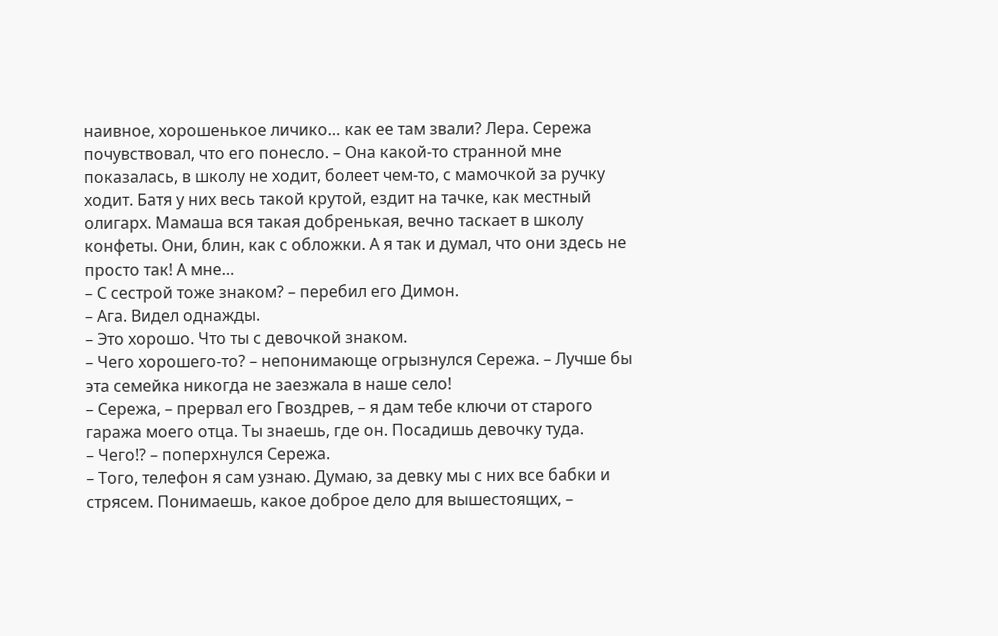наивное, хорошенькое личико… как ее там звали? Лера. Сережа почувствовал, что его понесло. – Она какой-то странной мне показалась, в школу не ходит, болеет чем-то, с мамочкой за ручку ходит. Батя у них весь такой крутой, ездит на тачке, как местный олигарх. Мамаша вся такая добренькая, вечно таскает в школу конфеты. Они, блин, как с обложки. А я так и думал, что они здесь не просто так! А мне…
– С сестрой тоже знаком? – перебил его Димон.
– Ага. Видел однажды.
– Это хорошо. Что ты с девочкой знаком.
– Чего хорошего-то? – непонимающе огрызнулся Сережа. – Лучше бы эта семейка никогда не заезжала в наше село!
– Сережа, – прервал его Гвоздрев, – я дам тебе ключи от старого гаража моего отца. Ты знаешь, где он. Посадишь девочку туда.
– Чего!? – поперхнулся Сережа.
– Того, телефон я сам узнаю. Думаю, за девку мы с них все бабки и стрясем. Понимаешь, какое доброе дело для вышестоящих, –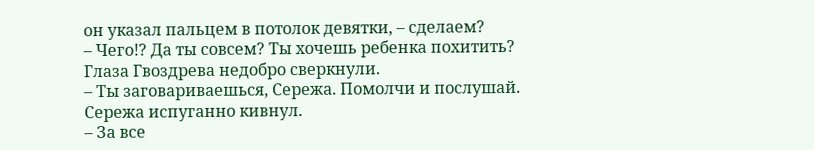он указал пальцем в потолок девятки, – сделаем?
– Чего!? Да ты совсем? Ты хочешь ребенка похитить?
Глаза Гвоздрева недобро сверкнули.
– Ты заговариваешься, Сережа. Помолчи и послушай.
Сережа испуганно кивнул.
– За все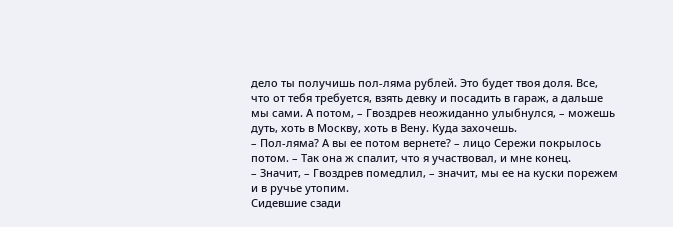дело ты получишь пол-ляма рублей. Это будет твоя доля. Все, что от тебя требуется, взять девку и посадить в гараж, а дальше мы сами. А потом, – Гвоздрев неожиданно улыбнулся, – можешь дуть, хоть в Москву, хоть в Вену. Куда захочешь.
– Пол-ляма? А вы ее потом вернете? – лицо Сережи покрылось потом. – Так она ж спалит, что я участвовал, и мне конец.
– Значит, – Гвоздрев помедлил, – значит, мы ее на куски порежем и в ручье утопим.
Сидевшие сзади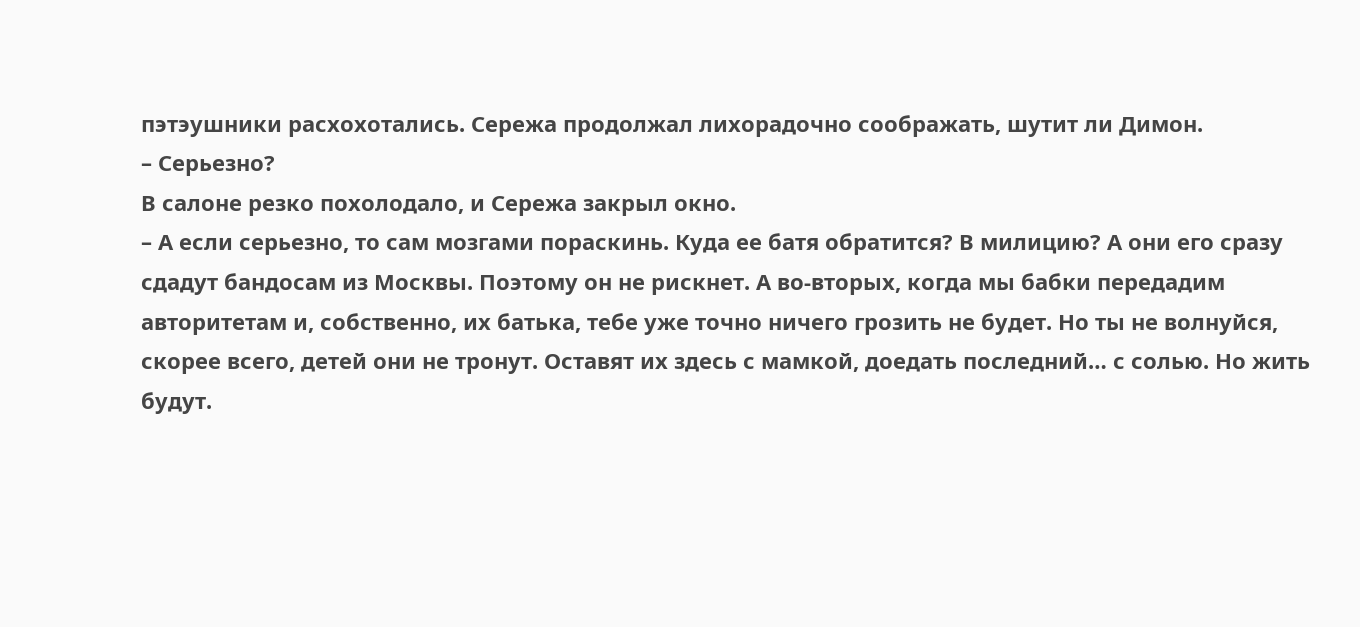пэтэушники расхохотались. Сережа продолжал лихорадочно соображать, шутит ли Димон.
– Серьезно?
В салоне резко похолодало, и Сережа закрыл окно.
– А если серьезно, то сам мозгами пораскинь. Куда ее батя обратится? В милицию? А они его сразу сдадут бандосам из Москвы. Поэтому он не рискнет. А во-вторых, когда мы бабки передадим авторитетам и, собственно, их батька, тебе уже точно ничего грозить не будет. Но ты не волнуйся, скорее всего, детей они не тронут. Оставят их здесь с мамкой, доедать последний… с солью. Но жить будут.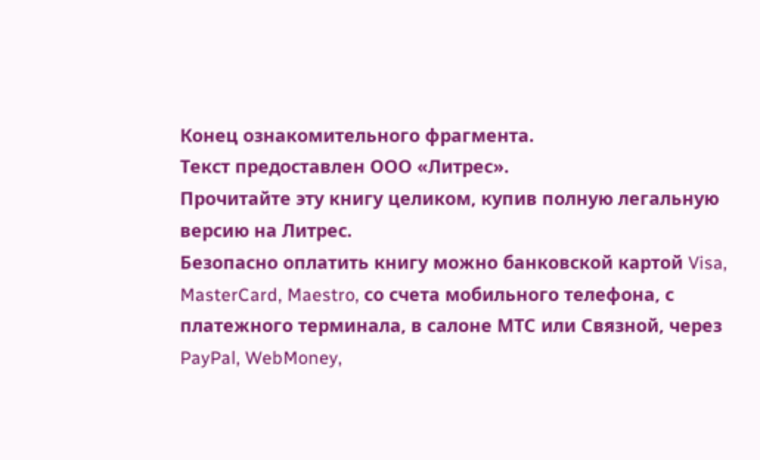Конец ознакомительного фрагмента.
Текст предоставлен ООО «Литрес».
Прочитайте эту книгу целиком, купив полную легальную версию на Литрес.
Безопасно оплатить книгу можно банковской картой Visa, MasterCard, Maestro, со счета мобильного телефона, с платежного терминала, в салоне МТС или Связной, через PayPal, WebMoney,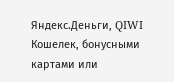Яндекс.Деньги, QIWI Кошелек, бонусными картами или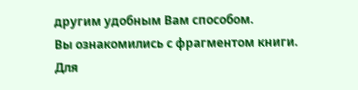другим удобным Вам способом.
Вы ознакомились с фрагментом книги.
Для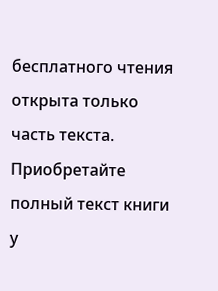бесплатного чтения открыта только часть текста.
Приобретайте полный текст книги у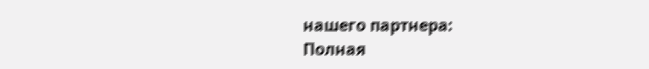нашего партнера:
Полная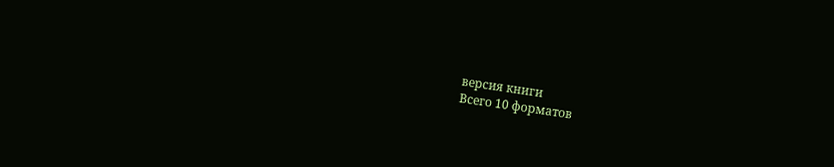версия книги
Всего 10 форматов